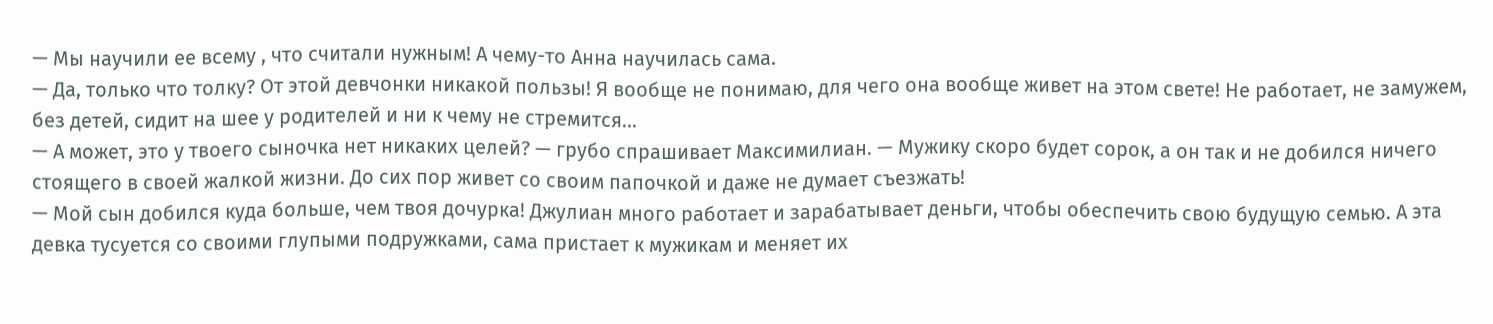— Мы научили ее всему , что считали нужным! А чему-то Анна научилась сама.
— Да, только что толку? От этой девчонки никакой пользы! Я вообще не понимаю, для чего она вообще живет на этом свете! Не работает, не замужем, без детей, сидит на шее у родителей и ни к чему не стремится…
— А может, это у твоего сыночка нет никаких целей? — грубо спрашивает Максимилиан. — Мужику скоро будет сорок, а он так и не добился ничего стоящего в своей жалкой жизни. До сих пор живет со своим папочкой и даже не думает съезжать!
— Мой сын добился куда больше, чем твоя дочурка! Джулиан много работает и зарабатывает деньги, чтобы обеспечить свою будущую семью. А эта девка тусуется со своими глупыми подружками, сама пристает к мужикам и меняет их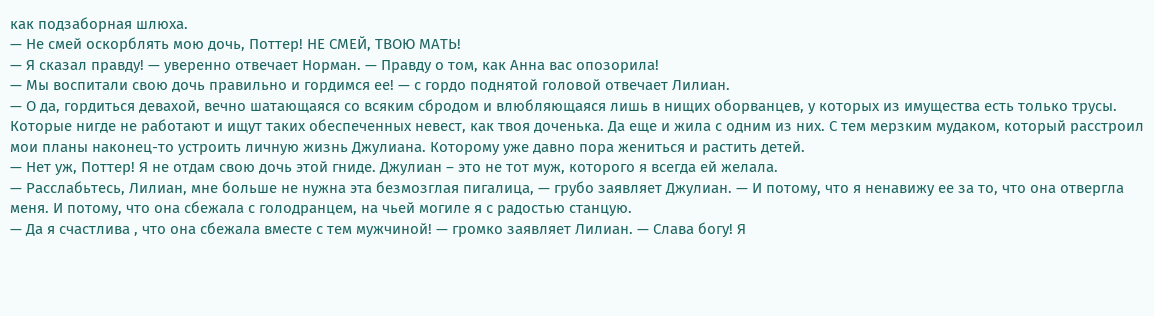как подзаборная шлюха.
— Не смей оскорблять мою дочь, Поттер! НЕ СМЕЙ, ТВОЮ МАТЬ!
— Я сказал правду! — уверенно отвечает Норман. — Правду о том, как Анна вас опозорила!
— Мы воспитали свою дочь правильно и гордимся ее! — с гордо поднятой головой отвечает Лилиан.
— О да, гордиться девахой, вечно шатающаяся со всяким сбродом и влюбляющаяся лишь в нищих оборванцев, у которых из имущества есть только трусы. Которые нигде не работают и ищут таких обеспеченных невест, как твоя доченька. Да еще и жила с одним из них. С тем мерзким мудаком, который расстроил мои планы наконец-то устроить личную жизнь Джулиана. Которому уже давно пора жениться и растить детей.
— Нет уж, Поттер! Я не отдам свою дочь этой гниде. Джулиан – это не тот муж, которого я всегда ей желала.
— Расслабьтесь, Лилиан, мне больше не нужна эта безмозглая пигалица, — грубо заявляет Джулиан. — И потому, что я ненавижу ее за то, что она отвергла меня. И потому, что она сбежала с голодранцем, на чьей могиле я с радостью станцую.
— Да я счастлива , что она сбежала вместе с тем мужчиной! — громко заявляет Лилиан. — Слава богу! Я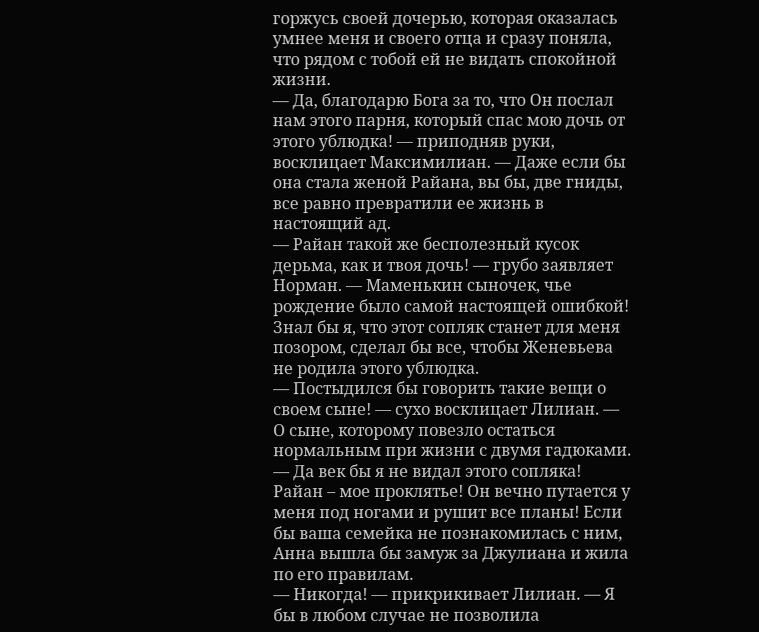горжусь своей дочерью, которая оказалась умнее меня и своего отца и сразу поняла, что рядом с тобой ей не видать спокойной жизни.
— Да, благодарю Бога за то, что Он послал нам этого парня, который спас мою дочь от этого ублюдка! — приподняв руки, восклицает Максимилиан. — Даже если бы она стала женой Райана, вы бы, две гниды, все равно превратили ее жизнь в настоящий ад.
— Райан такой же бесполезный кусок дерьма, как и твоя дочь! — грубо заявляет Норман. — Маменькин сыночек, чье рождение было самой настоящей ошибкой! Знал бы я, что этот сопляк станет для меня позором, сделал бы все, чтобы Женевьева не родила этого ублюдка.
— Постыдился бы говорить такие вещи о своем сыне! — сухо восклицает Лилиан. — О сыне, которому повезло остаться нормальным при жизни с двумя гадюками.
— Да век бы я не видал этого сопляка! Райан – мое проклятье! Он вечно путается у меня под ногами и рушит все планы! Если бы ваша семейка не познакомилась с ним, Анна вышла бы замуж за Джулиана и жила по его правилам.
— Никогда! — прикрикивает Лилиан. — Я бы в любом случае не позволила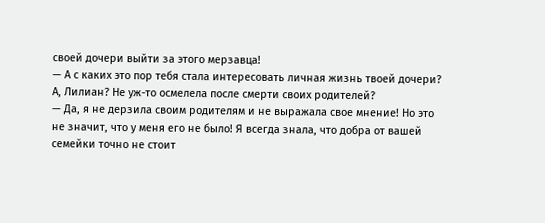своей дочери выйти за этого мерзавца!
— А с каких это пор тебя стала интересовать личная жизнь твоей дочери? А, Лилиан? Не уж-то осмелела после смерти своих родителей?
— Да, я не дерзила своим родителям и не выражала свое мнение! Но это не значит, что у меня его не было! Я всегда знала, что добра от вашей семейки точно не стоит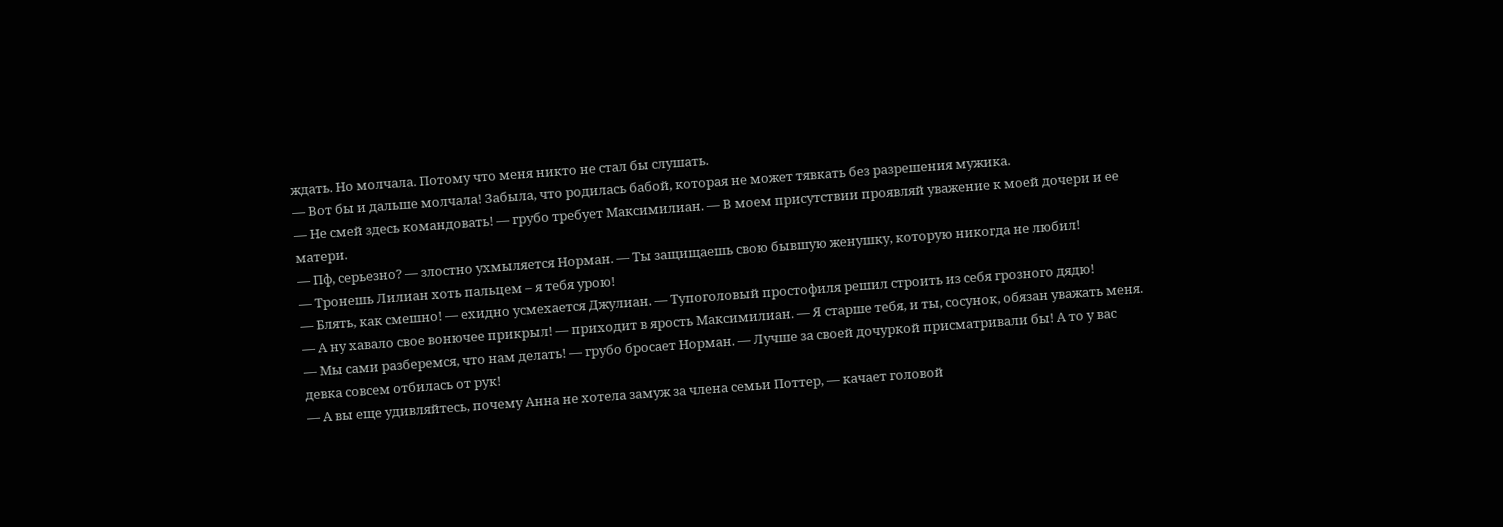ждать. Но молчала. Потому что меня никто не стал бы слушать.
— Вот бы и дальше молчала! Забыла, что родилась бабой, которая не может тявкать без разрешения мужика.
— Не смей здесь командовать! — грубо требует Максимилиан. — В моем присутствии проявляй уважение к моей дочери и ее матери.
— Пф, серьезно? — злостно ухмыляется Норман. — Ты защищаешь свою бывшую женушку, которую никогда не любил!
— Тронешь Лилиан хоть пальцем – я тебя урою!
— Блять, как смешно! — ехидно усмехается Джулиан. — Тупоголовый простофиля решил строить из себя грозного дядю!
— А ну хавало свое вонючее прикрыл! — приходит в ярость Максимилиан. — Я старше тебя, и ты, сосунок, обязан уважать меня.
— Мы сами разберемся, что нам делать! — грубо бросает Норман. — Лучше за своей дочуркой присматривали бы! А то у вас девка совсем отбилась от рук!
— А вы еще удивляйтесь, почему Анна не хотела замуж за члена семьи Поттер, — качает головой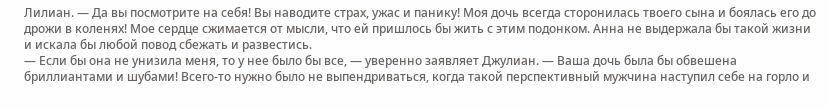Лилиан. — Да вы посмотрите на себя! Вы наводите страх, ужас и панику! Моя дочь всегда сторонилась твоего сына и боялась его до дрожи в коленях! Мое сердце сжимается от мысли, что ей пришлось бы жить с этим подонком. Анна не выдержала бы такой жизни и искала бы любой повод сбежать и развестись.
— Если бы она не унизила меня, то у нее было бы все, — уверенно заявляет Джулиан. — Ваша дочь была бы обвешена бриллиантами и шубами! Всего-то нужно было не выпендриваться, когда такой перспективный мужчина наступил себе на горло и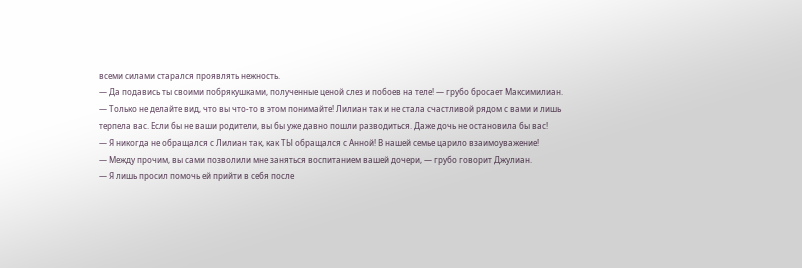всеми силами старался проявлять нежность.
— Да подавись ты своими побрякушками, полученные ценой слез и побоев на теле! — грубо бросает Максимилиан.
— Только не делайте вид, что вы что-то в этом понимайте! Лилиан так и не стала счастливой рядом с вами и лишь терпела вас. Если бы не ваши родители, вы бы уже давно пошли разводиться. Даже дочь не остановила бы вас!
— Я никогда не обращался с Лилиан так, как ТЫ обращался с Анной! В нашей семье царило взаимоуважение!
— Между прочим, вы сами позволили мне заняться воспитанием вашей дочери, — грубо говорит Джулиан.
— Я лишь просил помочь ей прийти в себя после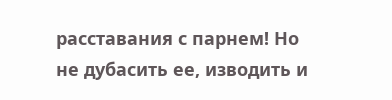расставания с парнем! Но не дубасить ее, изводить и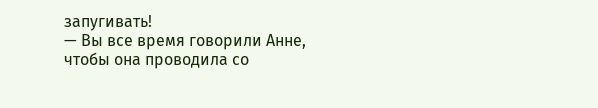запугивать!
— Вы все время говорили Анне, чтобы она проводила со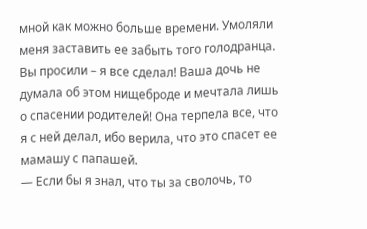мной как можно больше времени. Умоляли меня заставить ее забыть того голодранца. Вы просили – я все сделал! Ваша дочь не думала об этом нищеброде и мечтала лишь о спасении родителей! Она терпела все, что я с ней делал, ибо верила, что это спасет ее мамашу с папашей.
— Если бы я знал, что ты за сволочь, то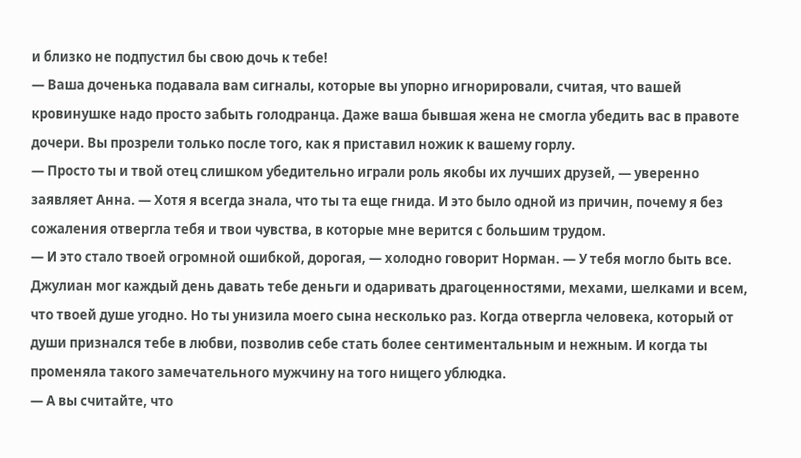и близко не подпустил бы свою дочь к тебе!
— Ваша доченька подавала вам сигналы, которые вы упорно игнорировали, считая, что вашей кровинушке надо просто забыть голодранца. Даже ваша бывшая жена не смогла убедить вас в правоте дочери. Вы прозрели только после того, как я приставил ножик к вашему горлу.
— Просто ты и твой отец слишком убедительно играли роль якобы их лучших друзей, — уверенно заявляет Анна. — Хотя я всегда знала, что ты та еще гнида. И это было одной из причин, почему я без сожаления отвергла тебя и твои чувства, в которые мне верится с большим трудом.
— И это стало твоей огромной ошибкой, дорогая, — холодно говорит Норман. — У тебя могло быть все. Джулиан мог каждый день давать тебе деньги и одаривать драгоценностями, мехами, шелками и всем, что твоей душе угодно. Но ты унизила моего сына несколько раз. Когда отвергла человека, который от души признался тебе в любви, позволив себе стать более сентиментальным и нежным. И когда ты променяла такого замечательного мужчину на того нищего ублюдка.
— А вы считайте, что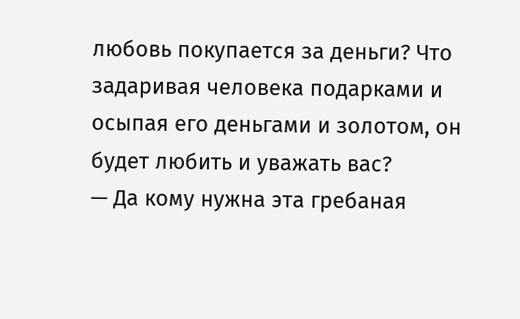любовь покупается за деньги? Что задаривая человека подарками и осыпая его деньгами и золотом, он будет любить и уважать вас?
— Да кому нужна эта гребаная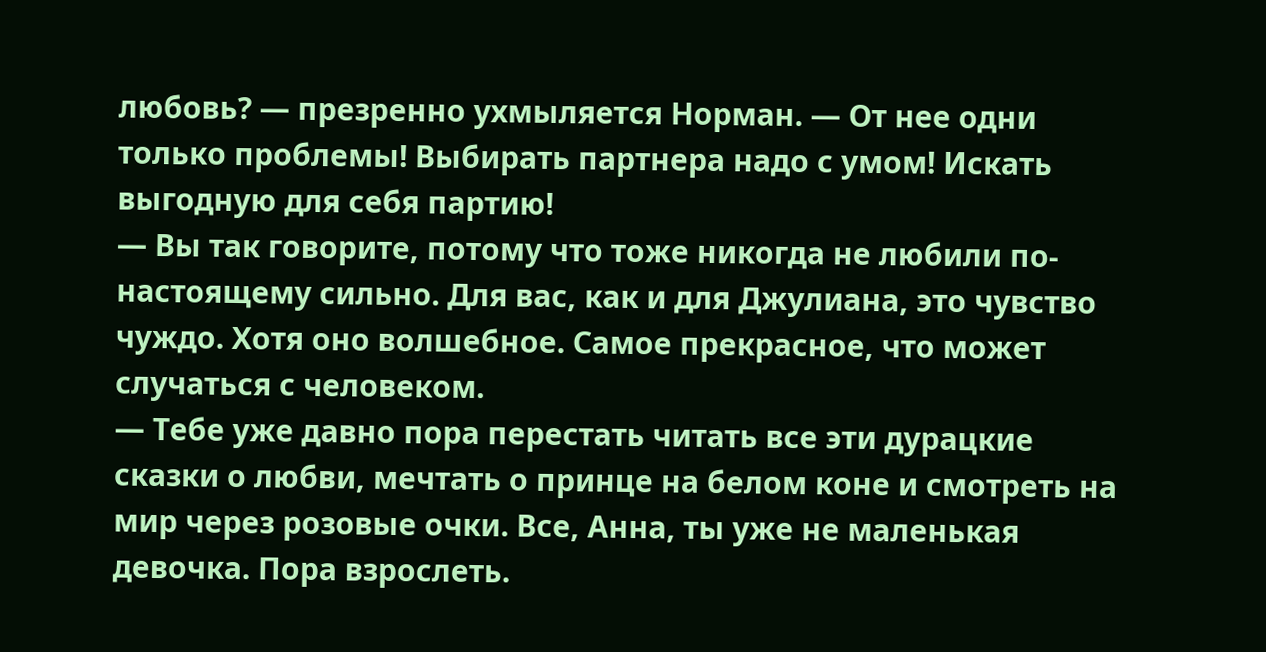любовь? — презренно ухмыляется Норман. — От нее одни только проблемы! Выбирать партнера надо с умом! Искать выгодную для себя партию!
— Вы так говорите, потому что тоже никогда не любили по-настоящему сильно. Для вас, как и для Джулиана, это чувство чуждо. Хотя оно волшебное. Самое прекрасное, что может случаться с человеком.
— Тебе уже давно пора перестать читать все эти дурацкие сказки о любви, мечтать о принце на белом коне и смотреть на мир через розовые очки. Все, Анна, ты уже не маленькая девочка. Пора взрослеть.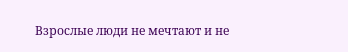Взрослые люди не мечтают и не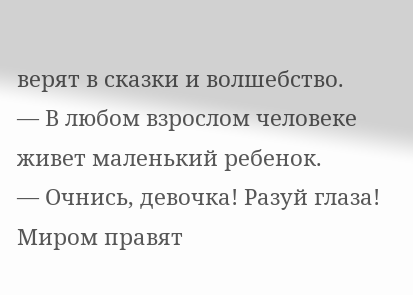верят в сказки и волшебство.
— В любом взрослом человеке живет маленький ребенок.
— Очнись, девочка! Разуй глаза! Миром правят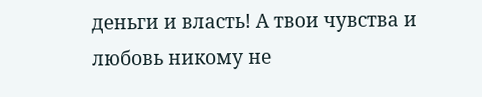деньги и власть! А твои чувства и любовь никому не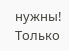нужны! Только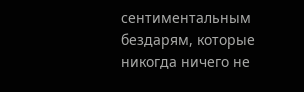сентиментальным бездарям, которые никогда ничего не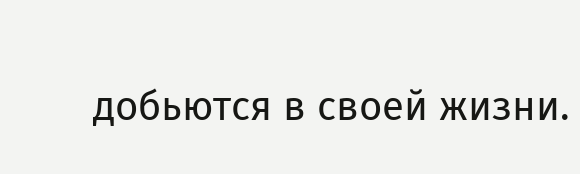добьются в своей жизни.